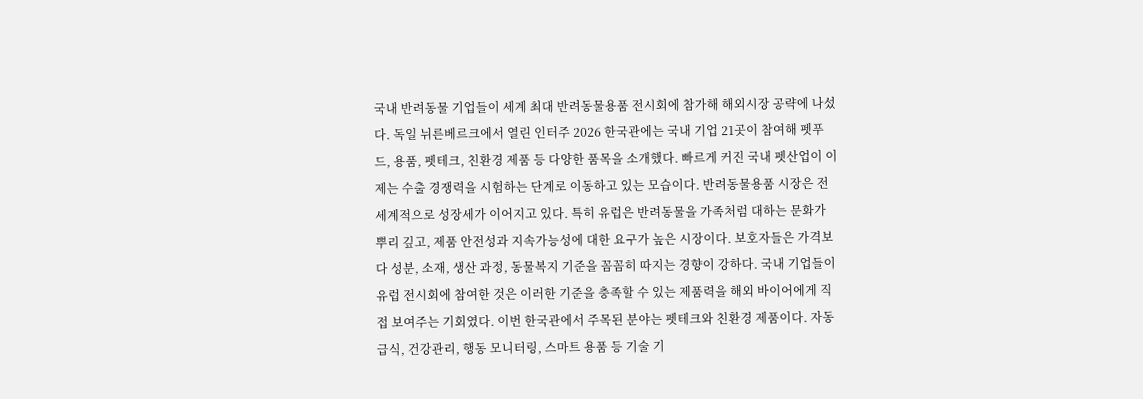국내 반려동물 기업들이 세계 최대 반려동물용품 전시회에 참가해 해외시장 공략에 나섰다. 독일 뉘른베르크에서 열린 인터주 2026 한국관에는 국내 기업 21곳이 참여해 펫푸드, 용품, 펫테크, 친환경 제품 등 다양한 품목을 소개했다. 빠르게 커진 국내 펫산업이 이제는 수출 경쟁력을 시험하는 단계로 이동하고 있는 모습이다. 반려동물용품 시장은 전 세계적으로 성장세가 이어지고 있다. 특히 유럽은 반려동물을 가족처럼 대하는 문화가 뿌리 깊고, 제품 안전성과 지속가능성에 대한 요구가 높은 시장이다. 보호자들은 가격보다 성분, 소재, 생산 과정, 동물복지 기준을 꼼꼼히 따지는 경향이 강하다. 국내 기업들이 유럽 전시회에 참여한 것은 이러한 기준을 충족할 수 있는 제품력을 해외 바이어에게 직접 보여주는 기회였다. 이번 한국관에서 주목된 분야는 펫테크와 친환경 제품이다. 자동 급식, 건강관리, 행동 모니터링, 스마트 용품 등 기술 기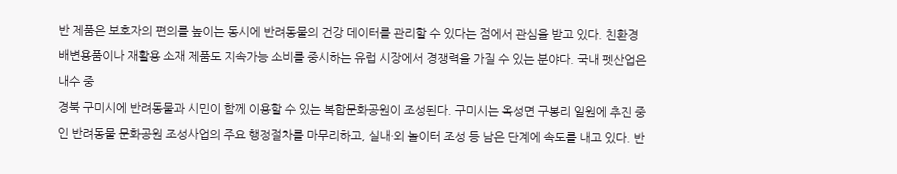반 제품은 보호자의 편의를 높이는 동시에 반려동물의 건강 데이터를 관리할 수 있다는 점에서 관심을 받고 있다. 친환경 배변용품이나 재활용 소재 제품도 지속가능 소비를 중시하는 유럽 시장에서 경쟁력을 가질 수 있는 분야다. 국내 펫산업은 내수 중
경북 구미시에 반려동물과 시민이 함께 이용할 수 있는 복합문화공원이 조성된다. 구미시는 옥성면 구봉리 일원에 추진 중인 반려동물 문화공원 조성사업의 주요 행정절차를 마무리하고, 실내·외 놀이터 조성 등 남은 단계에 속도를 내고 있다. 반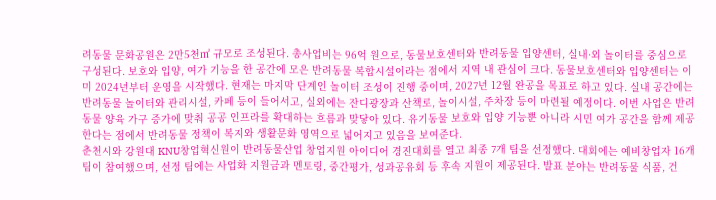려동물 문화공원은 2만5천㎡ 규모로 조성된다. 총사업비는 96억 원으로, 동물보호센터와 반려동물 입양센터, 실내·외 놀이터를 중심으로 구성된다. 보호와 입양, 여가 기능을 한 공간에 모은 반려동물 복합시설이라는 점에서 지역 내 관심이 크다. 동물보호센터와 입양센터는 이미 2024년부터 운영을 시작했다. 현재는 마지막 단계인 놀이터 조성이 진행 중이며, 2027년 12월 완공을 목표로 하고 있다. 실내 공간에는 반려동물 놀이터와 관리시설, 카페 등이 들어서고, 실외에는 잔디광장과 산책로, 놀이시설, 주차장 등이 마련될 예정이다. 이번 사업은 반려동물 양육 가구 증가에 맞춰 공공 인프라를 확대하는 흐름과 맞닿아 있다. 유기동물 보호와 입양 기능뿐 아니라 시민 여가 공간을 함께 제공한다는 점에서 반려동물 정책이 복지와 생활문화 영역으로 넓어지고 있음을 보여준다.
춘천시와 강원대 KNU창업혁신원이 반려동물산업 창업지원 아이디어 경진대회를 열고 최종 7개 팀을 선정했다. 대회에는 예비창업자 16개 팀이 참여했으며, 선정 팀에는 사업화 지원금과 멘토링, 중간평가, 성과공유회 등 후속 지원이 제공된다. 발표 분야는 반려동물 식품, 건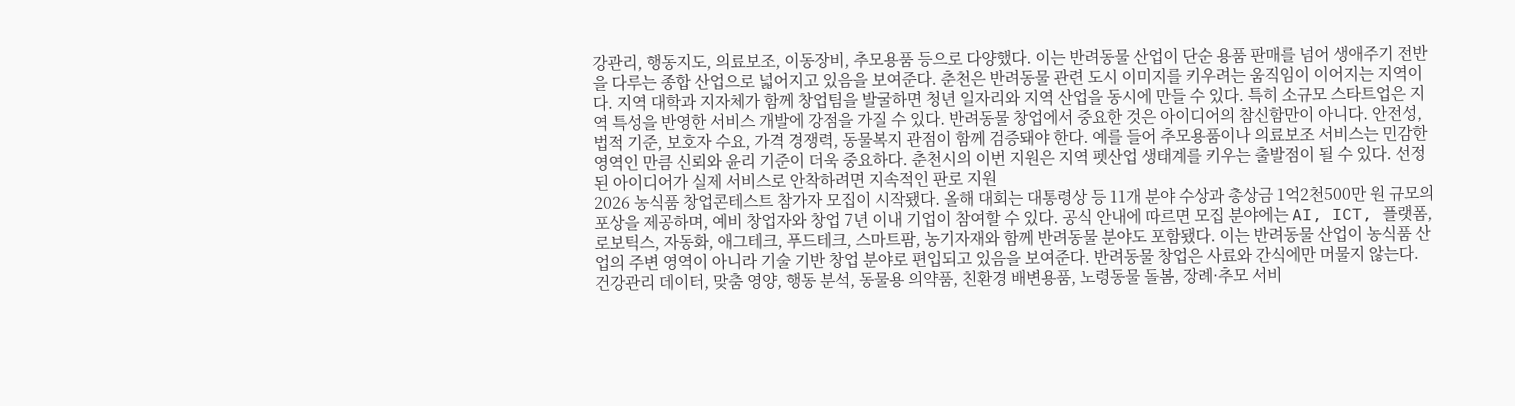강관리, 행동지도, 의료보조, 이동장비, 추모용품 등으로 다양했다. 이는 반려동물 산업이 단순 용품 판매를 넘어 생애주기 전반을 다루는 종합 산업으로 넓어지고 있음을 보여준다. 춘천은 반려동물 관련 도시 이미지를 키우려는 움직임이 이어지는 지역이다. 지역 대학과 지자체가 함께 창업팀을 발굴하면 청년 일자리와 지역 산업을 동시에 만들 수 있다. 특히 소규모 스타트업은 지역 특성을 반영한 서비스 개발에 강점을 가질 수 있다. 반려동물 창업에서 중요한 것은 아이디어의 참신함만이 아니다. 안전성, 법적 기준, 보호자 수요, 가격 경쟁력, 동물복지 관점이 함께 검증돼야 한다. 예를 들어 추모용품이나 의료보조 서비스는 민감한 영역인 만큼 신뢰와 윤리 기준이 더욱 중요하다. 춘천시의 이번 지원은 지역 펫산업 생태계를 키우는 출발점이 될 수 있다. 선정된 아이디어가 실제 서비스로 안착하려면 지속적인 판로 지원
2026 농식품 창업콘테스트 참가자 모집이 시작됐다. 올해 대회는 대통령상 등 11개 분야 수상과 총상금 1억2천500만 원 규모의 포상을 제공하며, 예비 창업자와 창업 7년 이내 기업이 참여할 수 있다. 공식 안내에 따르면 모집 분야에는 AI, ICT, 플랫폼, 로보틱스, 자동화, 애그테크, 푸드테크, 스마트팜, 농기자재와 함께 반려동물 분야도 포함됐다. 이는 반려동물 산업이 농식품 산업의 주변 영역이 아니라 기술 기반 창업 분야로 편입되고 있음을 보여준다. 반려동물 창업은 사료와 간식에만 머물지 않는다. 건강관리 데이터, 맞춤 영양, 행동 분석, 동물용 의약품, 친환경 배변용품, 노령동물 돌봄, 장례·추모 서비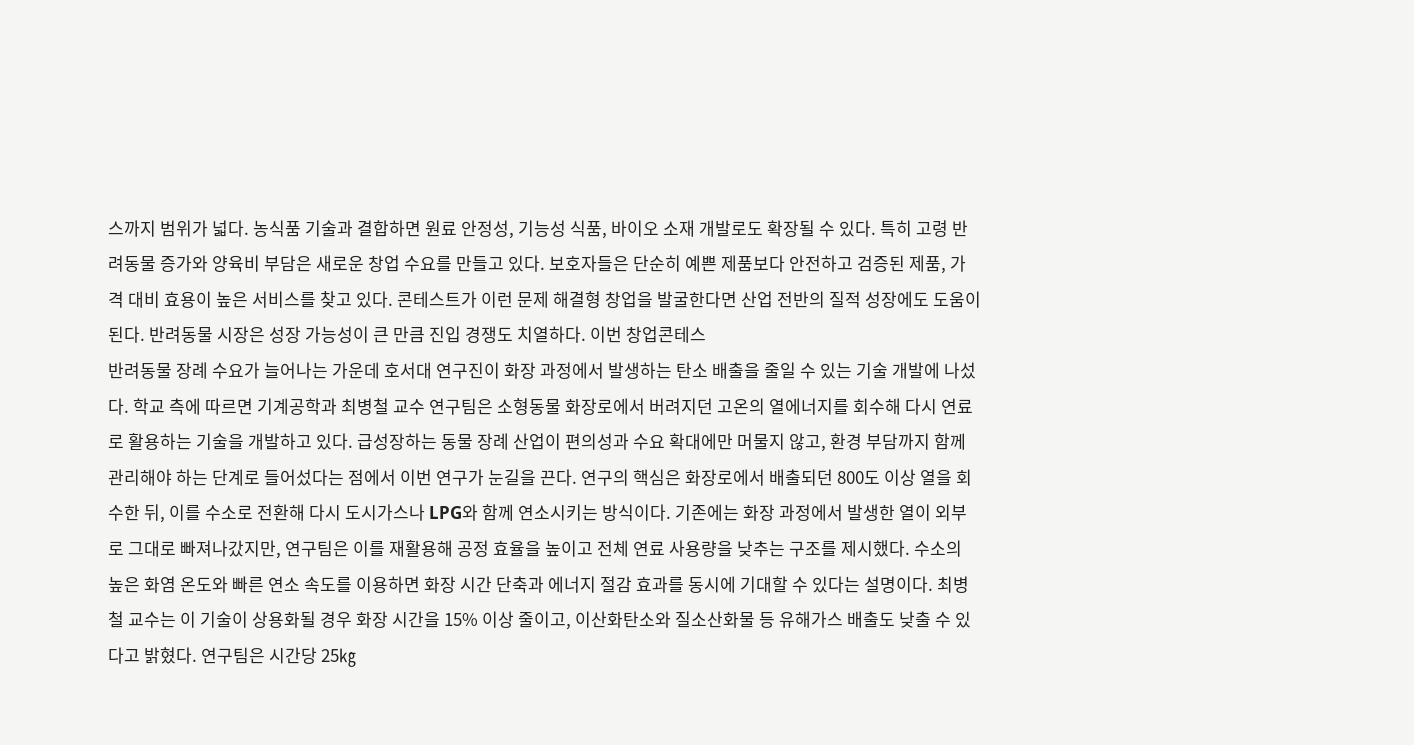스까지 범위가 넓다. 농식품 기술과 결합하면 원료 안정성, 기능성 식품, 바이오 소재 개발로도 확장될 수 있다. 특히 고령 반려동물 증가와 양육비 부담은 새로운 창업 수요를 만들고 있다. 보호자들은 단순히 예쁜 제품보다 안전하고 검증된 제품, 가격 대비 효용이 높은 서비스를 찾고 있다. 콘테스트가 이런 문제 해결형 창업을 발굴한다면 산업 전반의 질적 성장에도 도움이 된다. 반려동물 시장은 성장 가능성이 큰 만큼 진입 경쟁도 치열하다. 이번 창업콘테스
반려동물 장례 수요가 늘어나는 가운데 호서대 연구진이 화장 과정에서 발생하는 탄소 배출을 줄일 수 있는 기술 개발에 나섰다. 학교 측에 따르면 기계공학과 최병철 교수 연구팀은 소형동물 화장로에서 버려지던 고온의 열에너지를 회수해 다시 연료로 활용하는 기술을 개발하고 있다. 급성장하는 동물 장례 산업이 편의성과 수요 확대에만 머물지 않고, 환경 부담까지 함께 관리해야 하는 단계로 들어섰다는 점에서 이번 연구가 눈길을 끈다. 연구의 핵심은 화장로에서 배출되던 800도 이상 열을 회수한 뒤, 이를 수소로 전환해 다시 도시가스나 LPG와 함께 연소시키는 방식이다. 기존에는 화장 과정에서 발생한 열이 외부로 그대로 빠져나갔지만, 연구팀은 이를 재활용해 공정 효율을 높이고 전체 연료 사용량을 낮추는 구조를 제시했다. 수소의 높은 화염 온도와 빠른 연소 속도를 이용하면 화장 시간 단축과 에너지 절감 효과를 동시에 기대할 수 있다는 설명이다. 최병철 교수는 이 기술이 상용화될 경우 화장 시간을 15% 이상 줄이고, 이산화탄소와 질소산화물 등 유해가스 배출도 낮출 수 있다고 밝혔다. 연구팀은 시간당 25㎏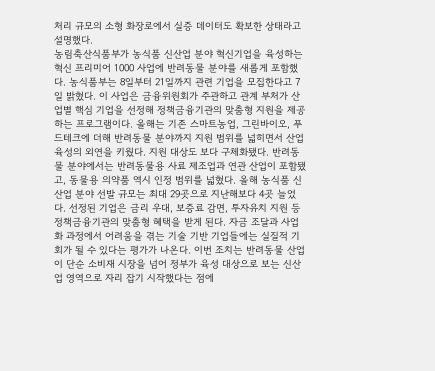처리 규모의 소형 화장로에서 실증 데이터도 확보한 상태라고 설명했다.
농림축산식품부가 농식품 신산업 분야 혁신기업을 육성하는 혁신 프리미어 1000 사업에 반려동물 분야를 새롭게 포함했다. 농식품부는 8일부터 21일까지 관련 기업을 모집한다고 7일 밝혔다. 이 사업은 금융위원회가 주관하고 관계 부처가 산업별 핵심 기업을 선정해 정책금융기관의 맞춤형 지원을 제공하는 프로그램이다. 올해는 기존 스마트농업, 그린바이오, 푸드테크에 더해 반려동물 분야까지 지원 범위를 넓히면서 산업 육성의 외연을 키웠다. 지원 대상도 보다 구체화됐다. 반려동물 분야에서는 반려동물용 사료 제조업과 연관 산업이 포함됐고, 동물용 의약품 역시 인정 범위를 넓혔다. 올해 농식품 신산업 분야 선발 규모는 최대 29곳으로 지난해보다 4곳 늘었다. 선정된 기업은 금리 우대, 보증료 감면, 투자유치 지원 등 정책금융기관의 맞춤형 혜택을 받게 된다. 자금 조달과 사업화 과정에서 어려움을 겪는 기술 기반 기업들에는 실질적 기회가 될 수 있다는 평가가 나온다. 이번 조치는 반려동물 산업이 단순 소비재 시장을 넘어 정부가 육성 대상으로 보는 신산업 영역으로 자리 잡기 시작했다는 점에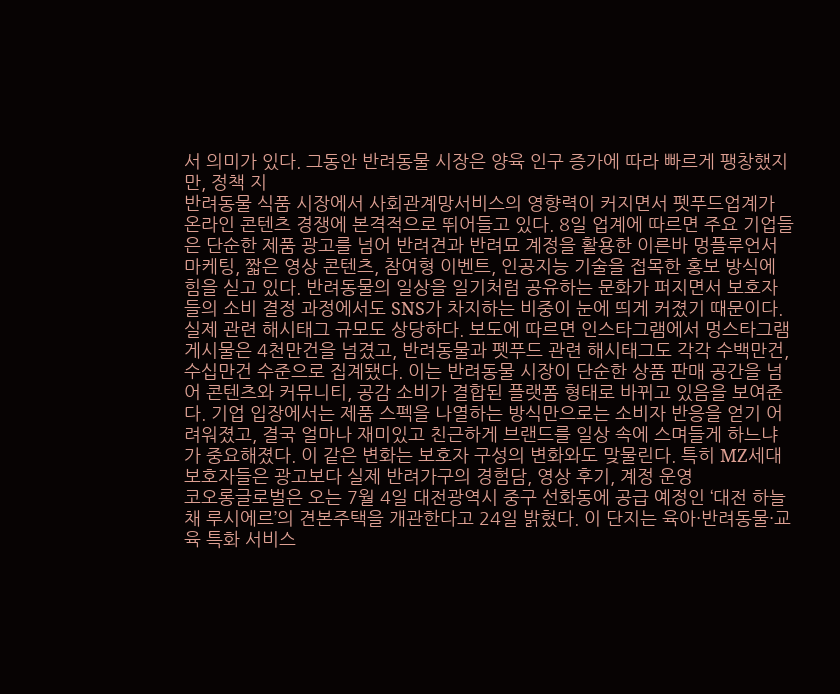서 의미가 있다. 그동안 반려동물 시장은 양육 인구 증가에 따라 빠르게 팽창했지만, 정책 지
반려동물 식품 시장에서 사회관계망서비스의 영향력이 커지면서 펫푸드업계가 온라인 콘텐츠 경쟁에 본격적으로 뛰어들고 있다. 8일 업계에 따르면 주요 기업들은 단순한 제품 광고를 넘어 반려견과 반려묘 계정을 활용한 이른바 멍플루언서 마케팅, 짧은 영상 콘텐츠, 참여형 이벤트, 인공지능 기술을 접목한 홍보 방식에 힘을 싣고 있다. 반려동물의 일상을 일기처럼 공유하는 문화가 퍼지면서 보호자들의 소비 결정 과정에서도 SNS가 차지하는 비중이 눈에 띄게 커졌기 때문이다. 실제 관련 해시태그 규모도 상당하다. 보도에 따르면 인스타그램에서 멍스타그램 게시물은 4천만건을 넘겼고, 반려동물과 펫푸드 관련 해시태그도 각각 수백만건, 수십만건 수준으로 집계됐다. 이는 반려동물 시장이 단순한 상품 판매 공간을 넘어 콘텐츠와 커뮤니티, 공감 소비가 결합된 플랫폼 형태로 바뀌고 있음을 보여준다. 기업 입장에서는 제품 스펙을 나열하는 방식만으로는 소비자 반응을 얻기 어려워졌고, 결국 얼마나 재미있고 친근하게 브랜드를 일상 속에 스며들게 하느냐가 중요해졌다. 이 같은 변화는 보호자 구성의 변화와도 맞물린다. 특히 MZ세대 보호자들은 광고보다 실제 반려가구의 경험담, 영상 후기, 계정 운영
코오롱글로벌은 오는 7월 4일 대전광역시 중구 선화동에 공급 예정인 ‘대전 하늘채 루시에르’의 견본주택을 개관한다고 24일 밝혔다. 이 단지는 육아·반려동물·교육 특화 서비스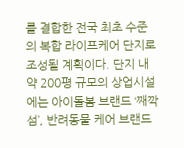를 결합한 전국 최초 수준의 복합 라이프케어 단지로 조성될 계획이다. 단지 내 약 200평 규모의 상업시설에는 아이돌봄 브랜드 ‘째깍섬’, 반려동물 케어 브랜드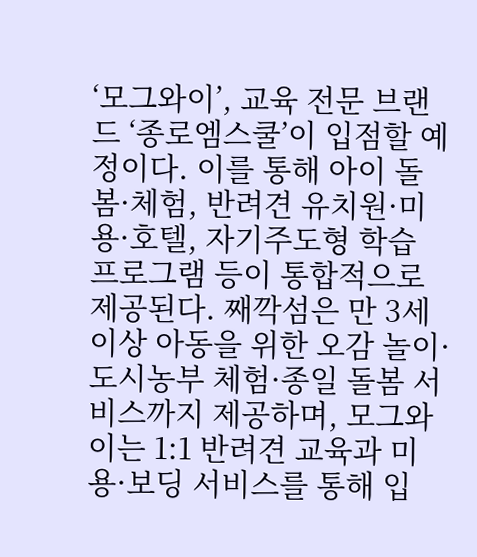‘모그와이’, 교육 전문 브랜드 ‘종로엠스쿨’이 입점할 예정이다. 이를 통해 아이 돌봄·체험, 반려견 유치원·미용·호텔, 자기주도형 학습 프로그램 등이 통합적으로 제공된다. 째깍섬은 만 3세 이상 아동을 위한 오감 놀이·도시농부 체험·종일 돌봄 서비스까지 제공하며, 모그와이는 1:1 반려견 교육과 미용·보딩 서비스를 통해 입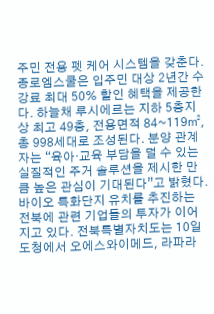주민 전용 펫 케어 시스템을 갖춘다. 종로엠스쿨은 입주민 대상 2년간 수강료 최대 50% 할인 혜택을 제공한다. 하늘채 루시에르는 지하 5층지상 최고 49층, 전용면적 84~119㎡, 총 998세대로 조성된다. 분양 관계자는 “육아·교육 부담을 덜 수 있는 실질적인 주거 솔루션을 제시한 만큼 높은 관심이 기대된다”고 밝혔다.
바이오 특화단지 유치를 추진하는 전북에 관련 기업들의 투자가 이어지고 있다. 전북특별자치도는 10일 도청에서 오에스와이메드, 라파라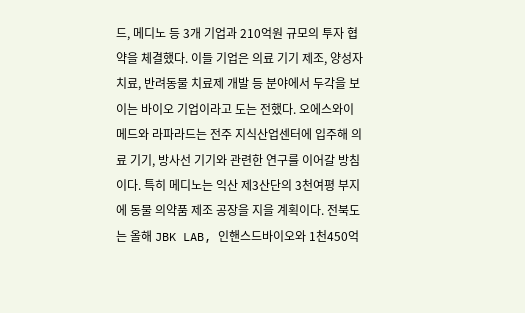드, 메디노 등 3개 기업과 210억원 규모의 투자 협약을 체결했다. 이들 기업은 의료 기기 제조, 양성자 치료, 반려동물 치료제 개발 등 분야에서 두각을 보이는 바이오 기업이라고 도는 전했다. 오에스와이메드와 라파라드는 전주 지식산업센터에 입주해 의료 기기, 방사선 기기와 관련한 연구를 이어갈 방침이다. 특히 메디노는 익산 제3산단의 3천여평 부지에 동물 의약품 제조 공장을 지을 계획이다. 전북도는 올해 JBK LAB, 인핸스드바이오와 1천450억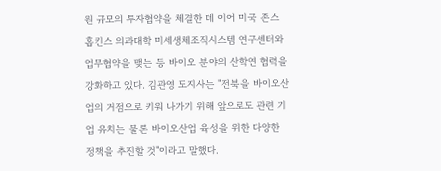원 규모의 투자협약을 체결한 데 이어 미국 존스홉킨스 의과대학 미세생체조직시스템 연구센터와 업무협약을 맺는 등 바이오 분야의 산학연 협력을 강화하고 있다. 김관영 도지사는 "전북을 바이오산업의 거점으로 키워 나가기 위해 앞으로도 관련 기업 유치는 물론 바이오산업 육성을 위한 다양한 정책을 추진할 것"이라고 말했다.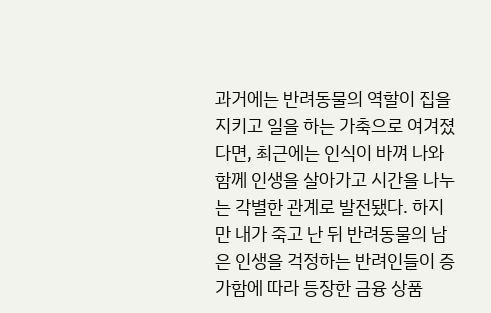과거에는 반려동물의 역할이 집을 지키고 일을 하는 가축으로 여겨졌다면, 최근에는 인식이 바껴 나와 함께 인생을 살아가고 시간을 나누는 각별한 관계로 발전됐다. 하지만 내가 죽고 난 뒤 반려동물의 남은 인생을 걱정하는 반려인들이 증가함에 따라 등장한 금융 상품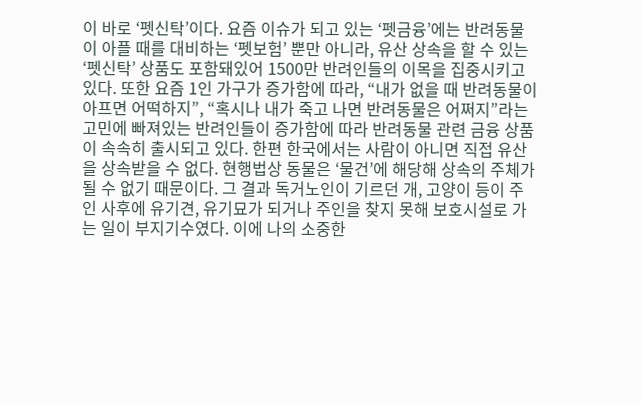이 바로 ‘펫신탁’이다. 요즘 이슈가 되고 있는 ‘펫금융’에는 반려동물이 아플 때를 대비하는 ‘펫보험’ 뿐만 아니라, 유산 상속을 할 수 있는 ‘펫신탁’ 상품도 포함돼있어 1500만 반려인들의 이목을 집중시키고 있다. 또한 요즘 1인 가구가 증가함에 따라, “내가 없을 때 반려동물이 아프면 어떡하지”, “혹시나 내가 죽고 나면 반려동물은 어쩌지”라는 고민에 빠져있는 반려인들이 증가함에 따라 반려동물 관련 금융 상품이 속속히 출시되고 있다. 한편 한국에서는 사람이 아니면 직접 유산을 상속받을 수 없다. 현행법상 동물은 ‘물건’에 해당해 상속의 주체가 될 수 없기 때문이다. 그 결과 독거노인이 기르던 개, 고양이 등이 주인 사후에 유기견, 유기묘가 되거나 주인을 찾지 못해 보호시설로 가는 일이 부지기수였다. 이에 나의 소중한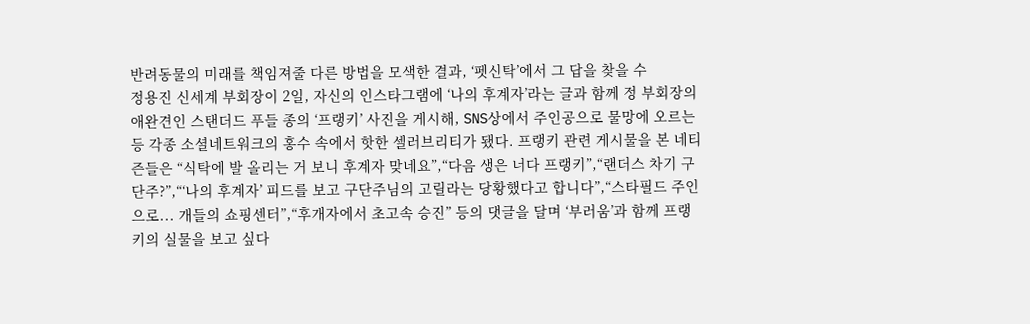반려동물의 미래를 책임져줄 다른 방법을 모색한 결과, ‘펫신탁’에서 그 답을 찾을 수
정용진 신세계 부회장이 2일, 자신의 인스타그램에 ‘나의 후계자’라는 글과 함께 정 부회장의 애완견인 스탠더드 푸들 종의 ‘프랭키’ 사진을 게시해, SNS상에서 주인공으로 물망에 오르는 등 각종 소셜네트워크의 홍수 속에서 핫한 셀러브리티가 됐다. 프랭키 관련 게시물을 본 네티즌들은 “식탁에 발 올리는 거 보니 후계자 맞네요”,“다음 생은 너다 프랭키”,“랜더스 차기 구단주?”,“‘나의 후계자’ 피드를 보고 구단주님의 고릴라는 당황했다고 합니다”,“스타필드 주인으로... 개들의 쇼핑센터”,“후개자에서 초고속 승진” 등의 댓글을 달며 ‘부러움’과 함께 프랭키의 실물을 보고 싶다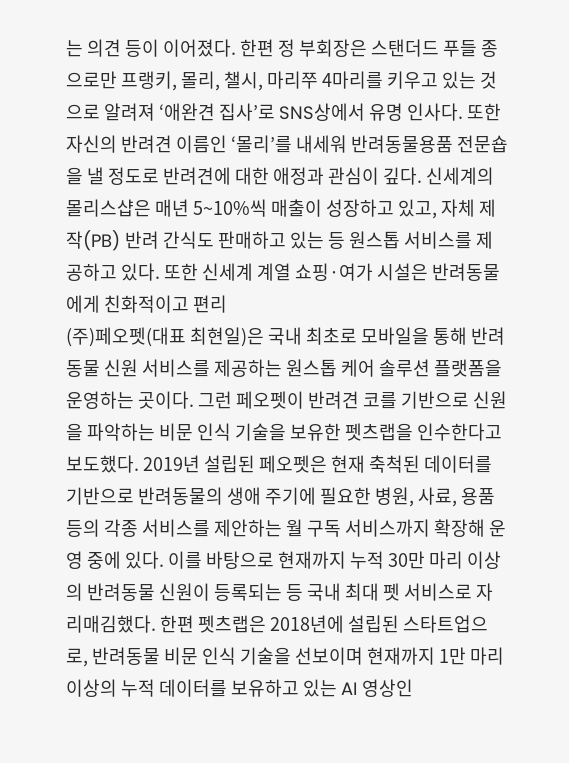는 의견 등이 이어졌다. 한편 정 부회장은 스탠더드 푸들 종으로만 프랭키, 몰리, 챌시, 마리쭈 4마리를 키우고 있는 것으로 알려져 ‘애완견 집사’로 SNS상에서 유명 인사다. 또한 자신의 반려견 이름인 ‘몰리’를 내세워 반려동물용품 전문숍을 낼 정도로 반려견에 대한 애정과 관심이 깊다. 신세계의 몰리스샵은 매년 5~10%씩 매출이 성장하고 있고, 자체 제작(PB) 반려 간식도 판매하고 있는 등 원스톱 서비스를 제공하고 있다. 또한 신세계 계열 쇼핑·여가 시설은 반려동물에게 친화적이고 편리
(주)페오펫(대표 최현일)은 국내 최초로 모바일을 통해 반려동물 신원 서비스를 제공하는 원스톱 케어 솔루션 플랫폼을 운영하는 곳이다. 그런 페오펫이 반려견 코를 기반으로 신원을 파악하는 비문 인식 기술을 보유한 펫츠랩을 인수한다고 보도했다. 2019년 설립된 페오펫은 현재 축척된 데이터를 기반으로 반려동물의 생애 주기에 필요한 병원, 사료, 용품 등의 각종 서비스를 제안하는 월 구독 서비스까지 확장해 운영 중에 있다. 이를 바탕으로 현재까지 누적 30만 마리 이상의 반려동물 신원이 등록되는 등 국내 최대 펫 서비스로 자리매김했다. 한편 펫츠랩은 2018년에 설립된 스타트업으로, 반려동물 비문 인식 기술을 선보이며 현재까지 1만 마리 이상의 누적 데이터를 보유하고 있는 AI 영상인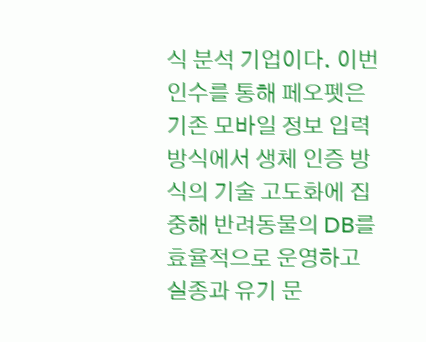식 분석 기업이다. 이번 인수를 통해 페오펫은 기존 모바일 정보 입력 방식에서 생체 인증 방식의 기술 고도화에 집중해 반려동물의 DB를 효율적으로 운영하고 실종과 유기 문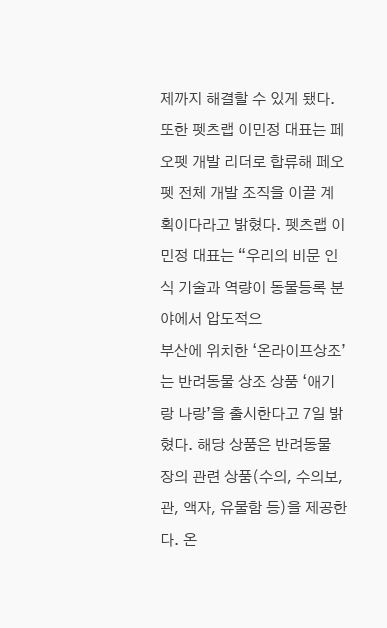제까지 해결할 수 있게 됐다. 또한 펫츠랩 이민정 대표는 페오펫 개발 리더로 합류해 페오펫 전체 개발 조직을 이끌 계획이다라고 밝혔다. 펫츠랩 이민정 대표는 “우리의 비문 인식 기술과 역량이 동물등록 분야에서 압도적으
부산에 위치한 ‘온라이프상조’는 반려동물 상조 상품 ‘애기랑 나랑’을 출시한다고 7일 밝혔다. 해당 상품은 반려동물 장의 관련 상품(수의, 수의보, 관, 액자, 유물함 등)을 제공한다. 온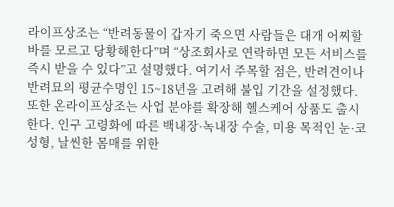라이프상조는 “반려동물이 갑자기 죽으면 사람들은 대개 어찌할 바를 모르고 당황해한다”며 “상조회사로 연락하면 모든 서비스를 즉시 받을 수 있다”고 설명했다. 여기서 주목할 점은, 반려견이나 반려묘의 평균수명인 15~18년을 고려해 불입 기간을 설정했다. 또한 온라이프상조는 사업 분야를 확장해 헬스케어 상품도 출시한다. 인구 고령화에 따른 백내장·녹내장 수술, 미용 목적인 눈·코 성형, 날씬한 몸매를 위한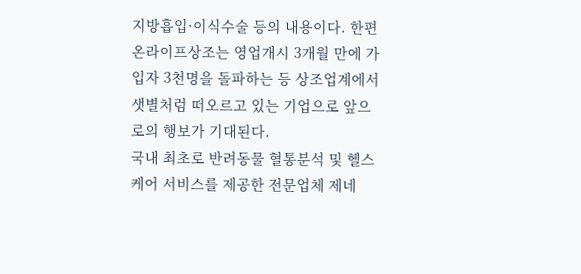지방흡입·이식수술 등의 내용이다. 한편 온라이프상조는 영업개시 3개월 만에 가입자 3천명을 돌파하는 등 상조업계에서 샛별처럼 떠오르고 있는 기업으로 앞으로의 행보가 기대된다.
국내 최초로 반려동물 혈통분석 및 헬스케어 서비스를 제공한 전문업체 제네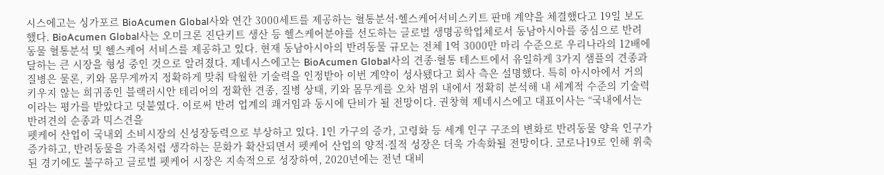시스에고는 싱가포르 BioAcumen Global사와 연간 3000세트를 제공하는 혈통분석·헬스케어서비스키트 판매 계약을 체결했다고 19일 보도했다. BioAcumen Global사는 오미크론 진단키트 생산 등 헬스케어분야를 선도하는 글로벌 생명공학업체로서 동남아시아를 중심으로 반려동물 혈통분석 및 헬스케어 서비스를 제공하고 있다. 현재 동남아시아의 반려동물 규모는 전체 1억 3000만 마리 수준으로 우리나라의 12배에 달하는 큰 시장을 형성 중인 것으로 알려졌다. 제네시스에고는 BioAcumen Global사의 견종·혈통 테스트에서 유일하게 3가지 샘플의 견종과 질병은 물론, 키와 몸무게까지 정확하게 맞춰 탁월한 기술력을 인정받아 이번 계약이 성사됐다고 회사 측은 설명했다. 특히 아시아에서 거의 키우지 않는 희귀종인 블랙러시안 테리어의 정확한 견종, 질병 상태, 키와 몸무게를 오차 범위 내에서 정확히 분석해 내 세계적 수준의 기술력이라는 평가를 받았다고 덧붙였다. 이로써 반려 업계의 쾌거임과 동시에 단비가 될 전망이다. 권창혁 제네시스에고 대표이사는 “국내에서는 반려견의 순종과 믹스견을
펫케어 산업이 국내외 소비시장의 신성장동력으로 부상하고 있다. 1인 가구의 증가, 고령화 등 세계 인구 구조의 변화로 반려동물 양육 인구가 증가하고, 반려동물을 가족처럼 생각하는 문화가 확산되면서 펫케어 산업의 양적·질적 성장은 더욱 가속화될 전망이다. 코로나19로 인해 위축된 경기에도 불구하고 글로벌 펫케어 시장은 지속적으로 성장하여, 2020년에는 전년 대비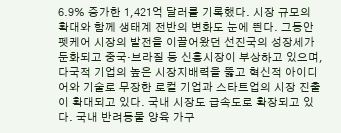6.9% 증가한 1,421억 달러를 기록했다. 시장 규모의 확대와 함께 생태계 전반의 변화도 눈에 띈다. 그동안 펫케어 시장의 발전을 이끌어왔던 선진국의 성장세가 둔화되고 중국·브라질 등 신흥시장이 부상하고 있으며, 다국적 기업의 높은 시장지배력을 뚫고 혁신적 아이디어와 기술로 무장한 로컬 기업과 스타트업의 시장 진출이 확대되고 있다. 국내 시장도 급속도로 확장되고 있다. 국내 반려동물 양육 가구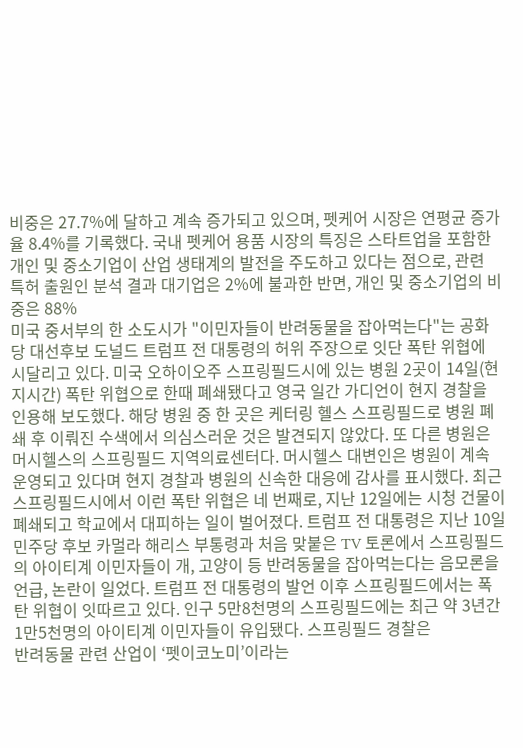비중은 27.7%에 달하고 계속 증가되고 있으며, 펫케어 시장은 연평균 증가율 8.4%를 기록했다. 국내 펫케어 용품 시장의 특징은 스타트업을 포함한 개인 및 중소기업이 산업 생태계의 발전을 주도하고 있다는 점으로, 관련 특허 출원인 분석 결과 대기업은 2%에 불과한 반면, 개인 및 중소기업의 비중은 88%
미국 중서부의 한 소도시가 "이민자들이 반려동물을 잡아먹는다"는 공화당 대선후보 도널드 트럼프 전 대통령의 허위 주장으로 잇단 폭탄 위협에 시달리고 있다. 미국 오하이오주 스프링필드시에 있는 병원 2곳이 14일(현지시간) 폭탄 위협으로 한때 폐쇄됐다고 영국 일간 가디언이 현지 경찰을 인용해 보도했다. 해당 병원 중 한 곳은 케터링 헬스 스프링필드로 병원 폐쇄 후 이뤄진 수색에서 의심스러운 것은 발견되지 않았다. 또 다른 병원은 머시헬스의 스프링필드 지역의료센터다. 머시헬스 대변인은 병원이 계속 운영되고 있다며 현지 경찰과 병원의 신속한 대응에 감사를 표시했다. 최근 스프링필드시에서 이런 폭탄 위협은 네 번째로, 지난 12일에는 시청 건물이 폐쇄되고 학교에서 대피하는 일이 벌어졌다. 트럼프 전 대통령은 지난 10일 민주당 후보 카멀라 해리스 부통령과 처음 맞붙은 TV 토론에서 스프링필드의 아이티계 이민자들이 개, 고양이 등 반려동물을 잡아먹는다는 음모론을 언급, 논란이 일었다. 트럼프 전 대통령의 발언 이후 스프링필드에서는 폭탄 위협이 잇따르고 있다. 인구 5만8천명의 스프링필드에는 최근 약 3년간 1만5천명의 아이티계 이민자들이 유입됐다. 스프링필드 경찰은
반려동물 관련 산업이 ‘펫이코노미’이라는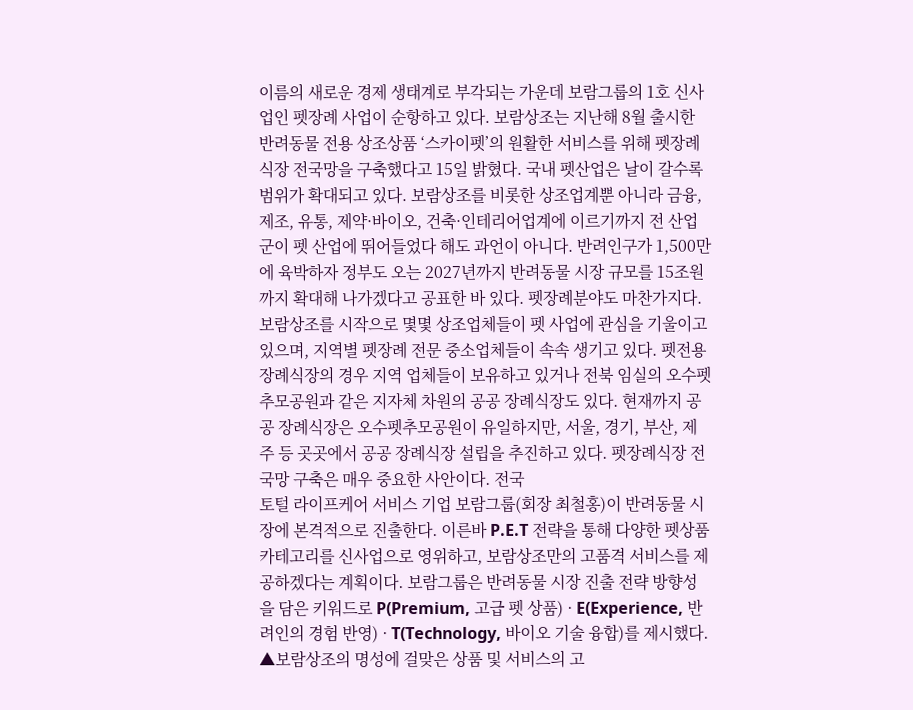이름의 새로운 경제 생태계로 부각되는 가운데 보람그룹의 1호 신사업인 펫장례 사업이 순항하고 있다. 보람상조는 지난해 8월 출시한 반려동물 전용 상조상품 ‘스카이펫’의 원활한 서비스를 위해 펫장례식장 전국망을 구축했다고 15일 밝혔다. 국내 펫산업은 날이 갈수록 범위가 확대되고 있다. 보람상조를 비롯한 상조업계뿐 아니라 금융, 제조, 유통, 제약·바이오, 건축·인테리어업계에 이르기까지 전 산업군이 펫 산업에 뛰어들었다 해도 과언이 아니다. 반려인구가 1,500만에 육박하자 정부도 오는 2027년까지 반려동물 시장 규모를 15조원까지 확대해 나가겠다고 공표한 바 있다. 펫장례분야도 마찬가지다. 보람상조를 시작으로 몇몇 상조업체들이 펫 사업에 관심을 기울이고 있으며, 지역별 펫장례 전문 중소업체들이 속속 생기고 있다. 펫전용 장례식장의 경우 지역 업체들이 보유하고 있거나 전북 임실의 오수펫추모공원과 같은 지자체 차원의 공공 장례식장도 있다. 현재까지 공공 장례식장은 오수펫추모공원이 유일하지만, 서울, 경기, 부산, 제주 등 곳곳에서 공공 장례식장 설립을 추진하고 있다. 펫장례식장 전국망 구축은 매우 중요한 사안이다. 전국
토털 라이프케어 서비스 기업 보람그룹(회장 최철홍)이 반려동물 시장에 본격적으로 진출한다. 이른바 P.E.T 전략을 통해 다양한 펫상품 카테고리를 신사업으로 영위하고, 보람상조만의 고품격 서비스를 제공하겠다는 계획이다. 보람그룹은 반려동물 시장 진출 전략 방향성을 담은 키워드로 P(Premium, 고급 펫 상품) · E(Experience, 반려인의 경험 반영) · T(Technology, 바이오 기술 융합)를 제시했다. ▲보람상조의 명성에 걸맞은 상품 및 서비스의 고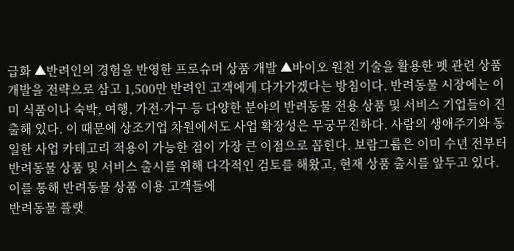급화 ▲반려인의 경험을 반영한 프로슈머 상품 개발 ▲바이오 원천 기술을 활용한 펫 관련 상품 개발을 전략으로 삼고 1,500만 반려인 고객에게 다가가겠다는 방침이다. 반려동물 시장에는 이미 식품이나 숙박, 여행, 가전·가구 등 다양한 분야의 반려동물 전용 상품 및 서비스 기업들이 진출해 있다. 이 때문에 상조기업 차원에서도 사업 확장성은 무궁무진하다. 사람의 생애주기와 동일한 사업 카테고리 적용이 가능한 점이 가장 큰 이점으로 꼽힌다. 보람그룹은 이미 수년 전부터 반려동물 상품 및 서비스 출시를 위해 다각적인 검토를 해왔고, 현재 상품 출시를 앞두고 있다. 이를 통해 반려동물 상품 이용 고객들에
반려동물 플랫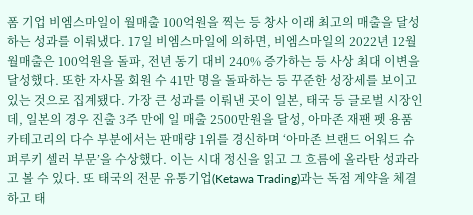폼 기업 비엠스마일이 월매출 100억원을 찍는 등 창사 이래 최고의 매출을 달성하는 성과를 이뤄냈다. 17일 비엠스마일에 의하면, 비엠스마일의 2022년 12월 월매출은 100억원을 돌파, 전년 동기 대비 240% 증가하는 등 사상 최대 이변을 달성했다. 또한 자사몰 회원 수 41만 명을 돌파하는 등 꾸준한 성장세를 보이고 있는 것으로 집계됐다. 가장 큰 성과를 이뤄낸 곳이 일본, 태국 등 글로벌 시장인데, 일본의 경우 진출 3주 만에 일 매출 2500만원을 달성, 아마존 재팬 펫 용품 카테고리의 다수 부분에서는 판매량 1위를 경신하며 ‘아마존 브랜드 어워드 슈퍼루키 셀러 부문’을 수상했다. 이는 시대 정신을 읽고 그 흐름에 올라탄 성과라고 볼 수 있다. 또 태국의 전문 유통기업(Ketawa Trading)과는 독점 계약을 체결하고 태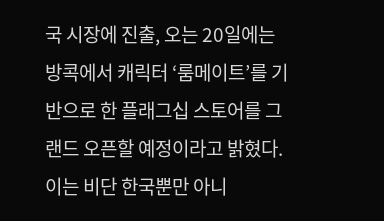국 시장에 진출, 오는 20일에는 방콕에서 캐릭터 ‘룸메이트’를 기반으로 한 플래그십 스토어를 그랜드 오픈할 예정이라고 밝혔다. 이는 비단 한국뿐만 아니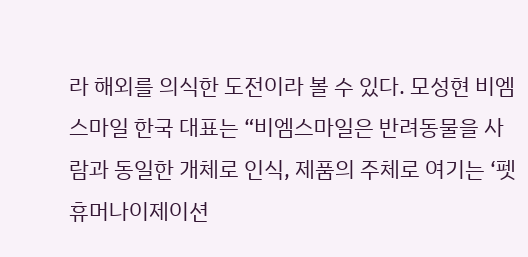라 해외를 의식한 도전이라 볼 수 있다. 모성현 비엠스마일 한국 대표는 “비엠스마일은 반려동물을 사람과 동일한 개체로 인식, 제품의 주체로 여기는 ‘펫 휴머나이제이션